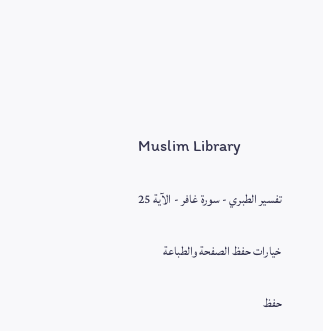Muslim Library

تفسير الطبري - سورة غافر - الآية 25

خيارات حفظ الصفحة والطباعة

حفظ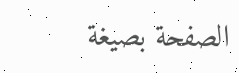الصفحة بصيغة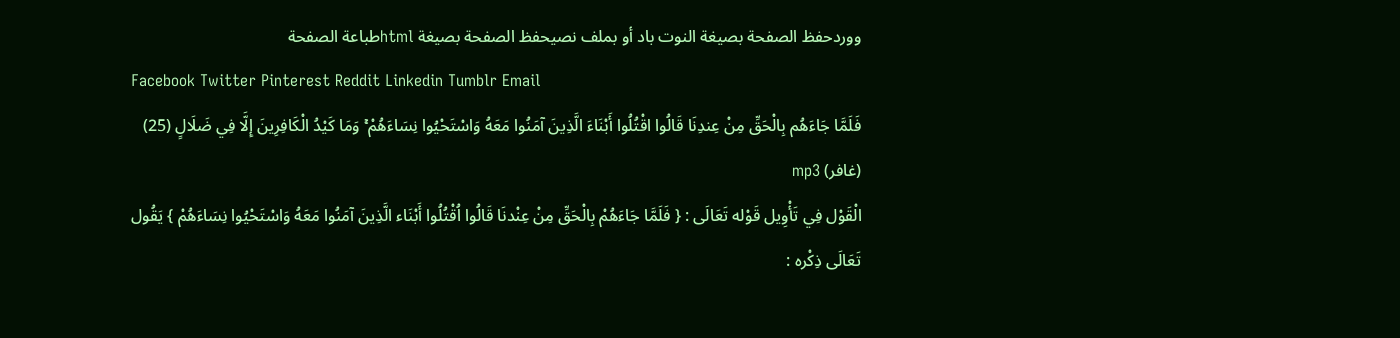ووردحفظ الصفحة بصيغة النوت باد أو بملف نصيحفظ الصفحة بصيغة htmlطباعة الصفحة
Facebook Twitter Pinterest Reddit Linkedin Tumblr Email
فَلَمَّا جَاءَهُم بِالْحَقِّ مِنْ عِندِنَا قَالُوا اقْتُلُوا أَبْنَاءَ الَّذِينَ آمَنُوا مَعَهُ وَاسْتَحْيُوا نِسَاءَهُمْ ۚ وَمَا كَيْدُ الْكَافِرِينَ إِلَّا فِي ضَلَالٍ (25) (غافر) mp3
الْقَوْل فِي تَأْوِيل قَوْله تَعَالَى : { فَلَمَّا جَاءَهُمْ بِالْحَقِّ مِنْ عِنْدنَا قَالُوا اُقْتُلُوا أَبْنَاء الَّذِينَ آمَنُوا مَعَهُ وَاسْتَحْيُوا نِسَاءَهُمْ } يَقُول تَعَالَى ذِكْره :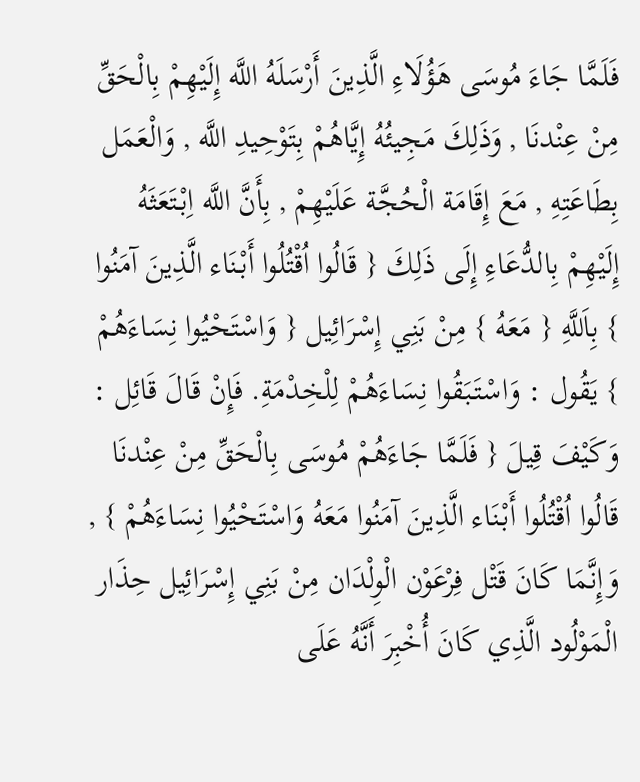فَلَمَّا جَاءَ مُوسَى هَؤُلَاءِ الَّذِينَ أَرْسَلَهُ اللَّه إِلَيْهِمْ بِالْحَقِّ مِنْ عِنْدنَا , وَذَلِكَ مَجِيئُهُ إِيَّاهُمْ بِتَوْحِيدِ اللَّه , وَالْعَمَل بِطَاعَتِهِ , مَعَ إِقَامَة الْحُجَّة عَلَيْهِمْ , بِأَنَّ اللَّه اِبْتَعَثَهُ إِلَيْهِمْ بِالدُّعَاءِ إِلَى ذَلِكَ { قَالُوا اُقْتُلُوا أَبْنَاء الَّذِينَ آمَنُوا } بِاَللَّهِ { مَعَهُ } مِنْ بَنِي إِسْرَائِيل { وَاسْتَحْيُوا نِسَاءَهُمْ } يَقُول : وَاسْتَبَقُوا نِسَاءَهُمْ لِلْخِدْمَةِ. فَإِنْ قَالَ قَائِل : وَكَيْفَ قِيلَ { فَلَمَّا جَاءَهُمْ مُوسَى بِالْحَقِّ مِنْ عِنْدنَا قَالُوا اُقْتُلُوا أَبْنَاء الَّذِينَ آمَنُوا مَعَهُ وَاسْتَحْيُوا نِسَاءَهُمْ } , وَإِنَّمَا كَانَ قَتْل فِرْعَوْن الْوِلْدَان مِنْ بَنِي إِسْرَائِيل حِذَار الْمَوْلُود الَّذِي كَانَ أُخْبِرَ أَنَّهُ عَلَى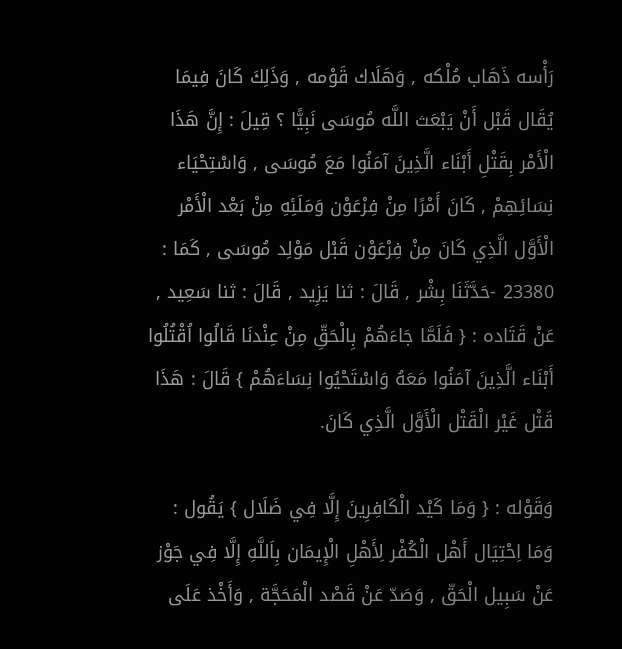رَأْسه ذَهَاب مُلْكه , وَهَلَاك قَوْمه , وَذَلِكَ كَانَ فِيمَا يُقَال قَبْل أَنْ يَبْعَث اللَّه مُوسَى نَبِيًّا ؟ قِيلَ : إِنَّ هَذَا الْأَمْر بِقَتْلِ أَبْنَاء الَّذِينَ آمَنُوا مَعَ مُوسَى , وَاسْتِحْيَاء نِسَائِهِمْ , كَانَ أَمْرًا مِنْ فِرْعَوْن وَمَلَئِهِ مِنْ بَعْد الْأَمْر الْأَوَّل الَّذِي كَانَ مِنْ فِرْعَوْن قَبْل مَوْلِد مُوسَى , كَمَا : 23380 -حَدَّثَنَا بِشْر , قَالَ : ثنا يَزِيد , قَالَ : ثنا سَعِيد , عَنْ قَتَاده : { فَلَمَّا جَاءَهُمْ بِالْحَقِّ مِنْ عِنْدنَا قَالُوا اُقْتُلُوا أَبْنَاء الَّذِينَ آمَنُوا مَعَهُ وَاسْتَحْيُوا نِسَاءَهُمْ } قَالَ : هَذَا قَتْل غَيْر الْقَتْل الْأَوَّل الَّذِي كَانَ.

وَقَوْله : { وَمَا كَيْد الْكَافِرِينَ إِلَّا فِي ضَلَال } يَقُول : وَمَا اِحْتِيَال أَهْل الْكُفْر لِأَهْلِ الْإِيمَان بِاَللَّهِ إِلَّا فِي جَوْز عَنْ سَبِيل الْحَقّ , وَصَدّ عَنْ قَصْد الْمَحَجَّة , وَأَخْذ عَلَى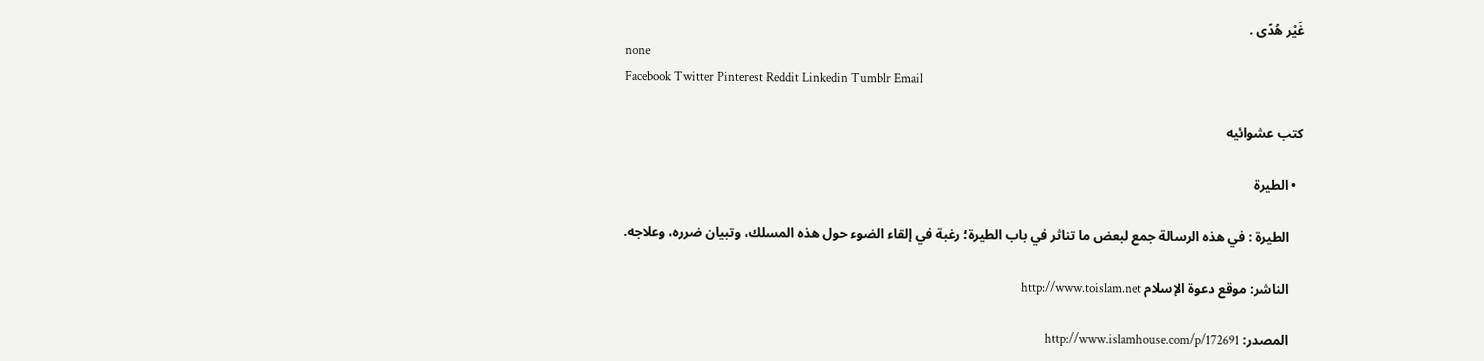غَيْر هُدًى .
none
Facebook Twitter Pinterest Reddit Linkedin Tumblr Email

كتب عشوائيه

  • الطيرة

    الطيرة : في هذه الرسالة جمع لبعض ما تناثر في باب الطيرة؛ رغبة في إلقاء الضوء حول هذه المسلك، وتبيان ضرره، وعلاجه.

    الناشر: موقع دعوة الإسلام http://www.toislam.net

    المصدر: http://www.islamhouse.com/p/172691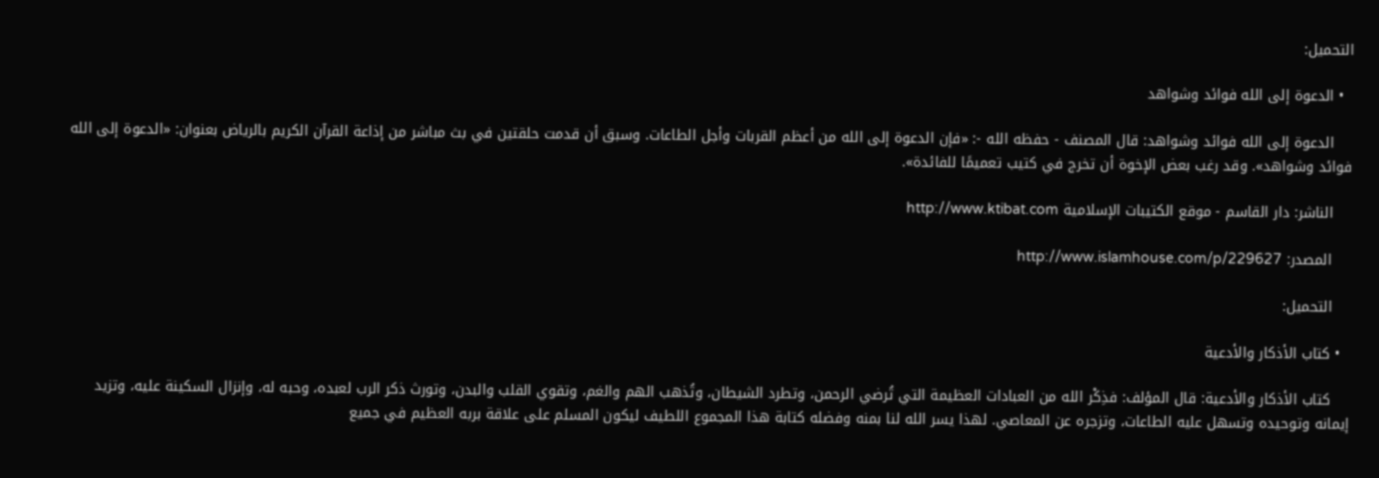التحميل:

  • الدعوة إلى الله فوائد وشواهد

    الدعوة إلى الله فوائد وشواهد: قال المصنف - حفظه الله -: «فإن الدعوة إلى الله من أعظم القربات وأجل الطاعات. وسبق أن قدمت حلقتين في بث مباشر من إذاعة القرآن الكريم بالرياض بعنوان: «الدعوة إلى الله فوائد وشواهد». وقد رغب بعض الإخوة أن تخرج في كتيب تعميمًا للفائدة».

    الناشر: دار القاسم - موقع الكتيبات الإسلامية http://www.ktibat.com

    المصدر: http://www.islamhouse.com/p/229627

    التحميل:

  • كتاب الأذكار والأدعية

    كتاب الأذكار والأدعية: قال المؤلف: فذِكْر الله من العبادات العظيمة التي تُرضي الرحمن، وتطرد الشيطان، وتُذهب الهم والغم، وتقوي القلب والبدن، وتورث ذكر الرب لعبده، وحبه له، وإنزال السكينة عليه، وتزيد إيمانه وتوحيده وتسهل عليه الطاعات، وتزجره عن المعاصي. لهذا يسر الله لنا بمنه وفضله كتابة هذا المجموع اللطيف ليكون المسلم على علاقة بربه العظيم في جميع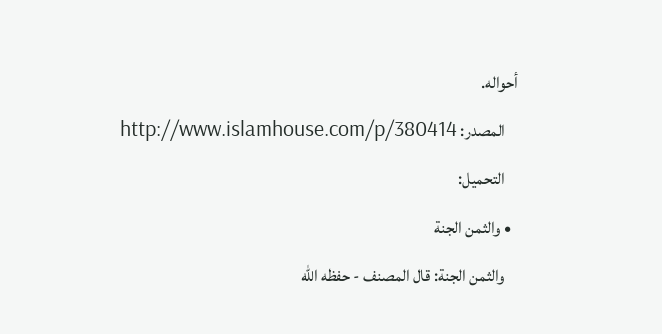أحواله.

    المصدر: http://www.islamhouse.com/p/380414

    التحميل:

  • والثمن الجنة

    والثمن الجنة: قال المصنف - حفظه الله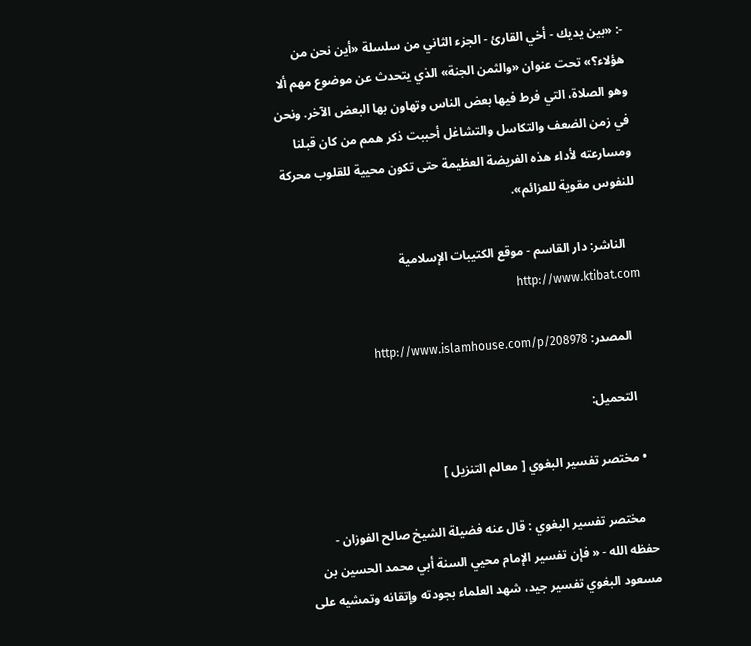-: «بين يديك - أخي القارئ - الجزء الثاني من سلسلة «أين نحن من هؤلاء؟» تحت عنوان «والثمن الجنة» الذي يتحدث عن موضوع مهم ألا وهو الصلاة، التي فرط فيها بعض الناس وتهاون بها البعض الآخر. ونحن في زمن الضعف والتكاسل والتشاغل أحببت ذكر همم من كان قبلنا ومسارعته لأداء هذه الفريضة العظيمة حتى تكون محيية للقلوب محركة للنفوس مقوية للعزائم».

    الناشر: دار القاسم - موقع الكتيبات الإسلامية http://www.ktibat.com

    المصدر: http://www.islamhouse.com/p/208978

    التحميل:

  • مختصر تفسير البغوي [ معالم التنزيل ]

    مختصر تفسير البغوي : قال عنه فضيلة الشيخ صالح الفوزان - حفظه الله - « فإن تفسير الإمام محيي السنة أبي محمد الحسين بن مسعود البغوي تفسير جيد، شهد العلماء بجودته وإتقانه وتمشيه على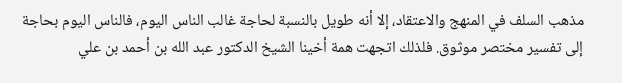مذهب السلف في المنهج والاعتقاد، إلا أنه طويل بالنسبة لحاجة غالب الناس اليوم، فالناس اليوم بحاجة إلى تفسير مختصر موثوق. فلذلك اتجهت همة أخينا الشيخ الدكتور عبد الله بن أحمد بن علي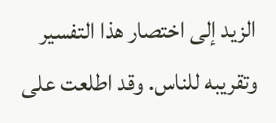الزيد إلى اختصار هذا التفسير وتقريبه للناس. وقد اطلعت على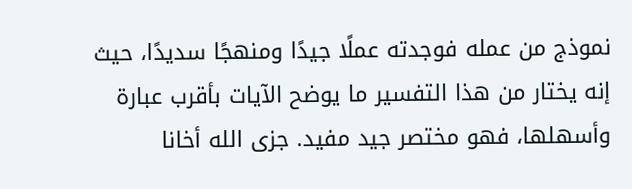نموذج من عمله فوجدته عملًا جيدًا ومنهجًا سديدًا، حيث إنه يختار من هذا التفسير ما يوضح الآيات بأقرب عبارة وأسهلها، فهو مختصر جيد مفيد. جزى الله أخانا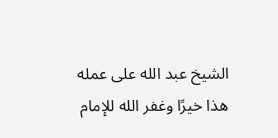الشيخ عبد الله على عمله هذا خيرًا وغفر الله للإمام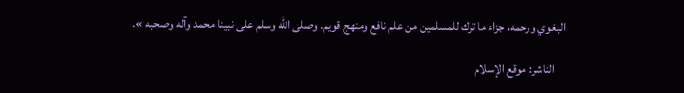البغوي ورحمه، جزاء ما ترك للمسلمين من علم نافع ومنهج قويم. وصلى الله وسلم على نبينا محمد وآله وصحبه ».

    الناشر: موقع الإسلام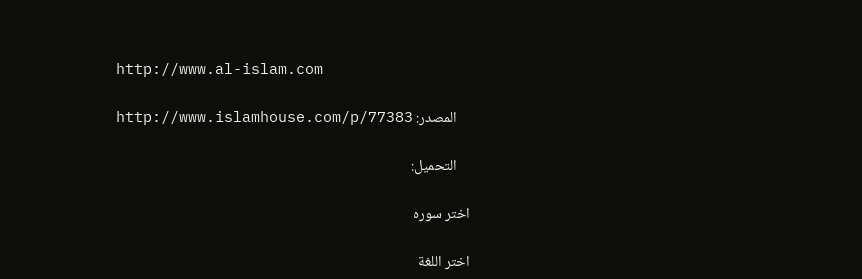http://www.al-islam.com

    المصدر: http://www.islamhouse.com/p/77383

    التحميل:

اختر سوره

اختر اللغة